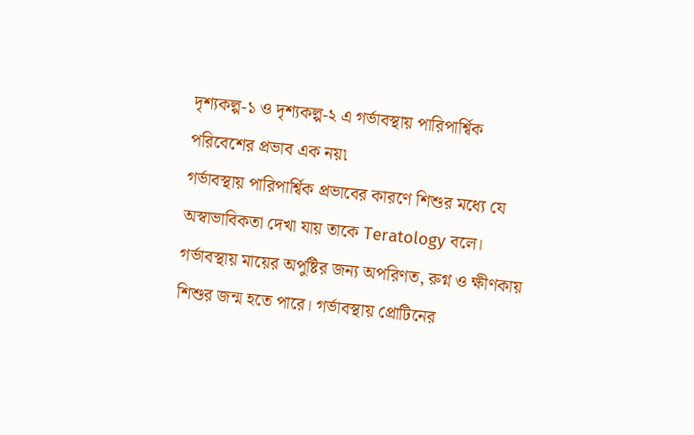দৃশ্যকল্প-১ ও দৃশ্যকল্প-২ এ গর্ভাবস্থায় পারিপার্শ্বিক পরিবেশের প্রভাব এক নয়৷
গর্ভাবস্থায় পারিপার্শ্বিক প্রভাবের কারণে শিশুর মধ্যে যে অস্বাভাবিকতা দেখা যায় তাকে Teratology বলে।
গর্ভাবস্থায় মায়ের অপুষ্টির জন্য অপরিণত, রুগ্ন ও ক্ষীণকায় শিশুর জন্ম হতে পারে। গর্ভাবস্থায় প্রোটিনের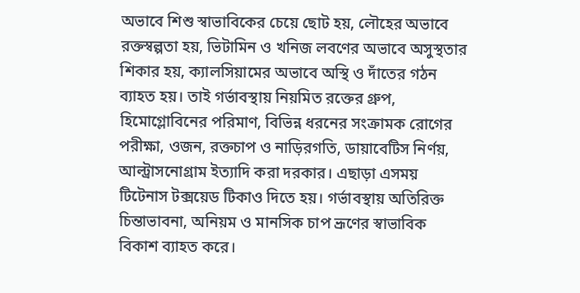অভাবে শিশু স্বাভাবিকের চেয়ে ছোট হয়, লৌহের অভাবে রক্তস্বল্পতা হয়, ভিটামিন ও খনিজ লবণের অভাবে অসুস্থতার শিকার হয়, ক্যালসিয়ামের অভাবে অস্থি ও দাঁতের গঠন ব্যাহত হয়। তাই গর্ভাবস্থায় নিয়মিত রক্তের গ্রুপ, হিমোগ্লোবিনের পরিমাণ, বিভিন্ন ধরনের সংক্রামক রোগের পরীক্ষা, ওজন, রক্তচাপ ও নাড়িরগতি, ডায়াবেটিস নির্ণয়, আল্ট্রাসনোগ্রাম ইত্যাদি করা দরকার। এছাড়া এসময় টিটেনাস টক্সয়েড টিকাও দিতে হয়। গর্ভাবস্থায় অতিরিক্ত চিন্তাভাবনা, অনিয়ম ও মানসিক চাপ ভ্রূণের স্বাভাবিক বিকাশ ব্যাহত করে।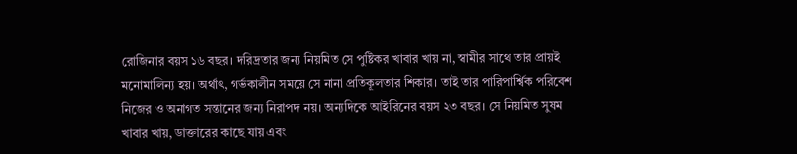রোজিনার বয়স ১৬ বছর। দরিদ্রতার জন্য নিয়মিত সে পুষ্টিকর খাবার খায় না, স্বামীর সাথে তার প্রায়ই মনোমালিন্য হয়। অর্থাৎ, গর্ভকালীন সময়ে সে নানা প্রতিকূলতার শিকার। তাই তার পারিপার্শ্বিক পরিবেশ নিজের ও অনাগত সন্তানের জন্য নিরাপদ নয়। অন্যদিকে আইরিনের বয়স ২৩ বছর। সে নিয়মিত সুষম খাবার খায়, ডাক্তারের কাছে যায় এবং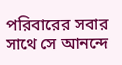পরিবারের সবার সাথে সে আনন্দে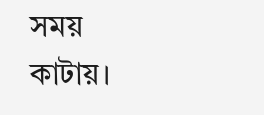সময় কাটায়।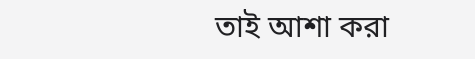তাই আশা করা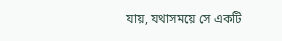যায়, যথাসময়ে সে একটি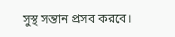সুস্থ সন্তান প্রসব করবে।